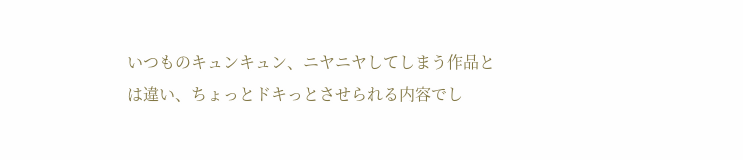いつものキュンキュン、ニヤニヤしてしまう作品とは違い、ちょっとドキっとさせられる内容でし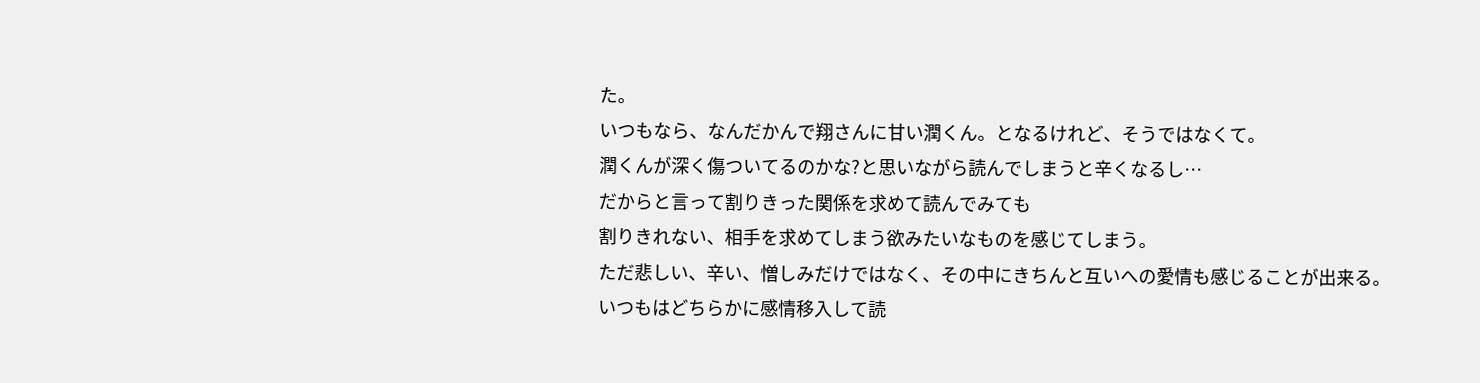た。
いつもなら、なんだかんで翔さんに甘い潤くん。となるけれど、そうではなくて。
潤くんが深く傷ついてるのかな?と思いながら読んでしまうと辛くなるし…
だからと言って割りきった関係を求めて読んでみても
割りきれない、相手を求めてしまう欲みたいなものを感じてしまう。
ただ悲しい、辛い、憎しみだけではなく、その中にきちんと互いへの愛情も感じることが出来る。
いつもはどちらかに感情移入して読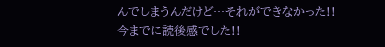んでしまうんだけど…それができなかった!!
今までに読後感でした!!